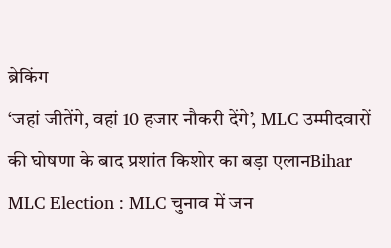ब्रेकिंग
‘जहां जीतेंगे, वहां 10 हजार नौकरी देंगे’, MLC उम्मीदवारों की घोषणा के बाद प्रशांत किशोर का बड़ा एलानBihar MLC Election : MLC चुनाव में जन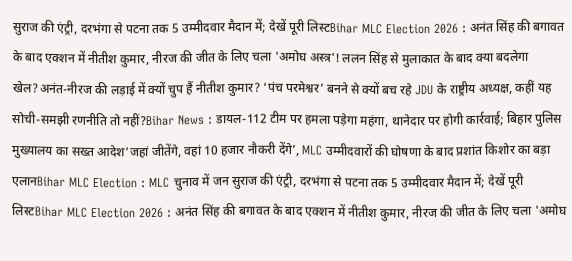सुराज की एंट्री, दरभंगा से पटना तक 5 उम्मीदवार मैदान में; देखें पूरी लिस्टBihar MLC Election 2026 : अनंत सिंह की बगावत के बाद एक्शन में नीतीश कुमार, नीरज की जीत के लिए चला 'अमोघ अस्त्र'! ललन सिंह से मुलाकात के बाद क्या बदलेगा खेल?अनंत-नीरज की लड़ाई में क्यों चुप हैं नीतीश कुमार? ‘पंच परमेश्वर’ बनने से क्यों बच रहे JDU के राष्ट्रीय अध्यक्ष, कहीं यह सोची-समझी रणनीति तो नहीं?Bihar News : डायल-112 टीम पर हमला पड़ेगा महंगा, थानेदार पर होगी कार्रवाई; बिहार पुलिस मुख्यालय का सख्त आदेश‘जहां जीतेंगे, वहां 10 हजार नौकरी देंगे’, MLC उम्मीदवारों की घोषणा के बाद प्रशांत किशोर का बड़ा एलानBihar MLC Election : MLC चुनाव में जन सुराज की एंट्री, दरभंगा से पटना तक 5 उम्मीदवार मैदान में; देखें पूरी लिस्टBihar MLC Election 2026 : अनंत सिंह की बगावत के बाद एक्शन में नीतीश कुमार, नीरज की जीत के लिए चला 'अमोघ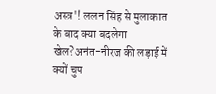अस्त्र'! ललन सिंह से मुलाकात के बाद क्या बदलेगा खेल?अनंत-नीरज की लड़ाई में क्यों चुप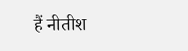हैं नीतीश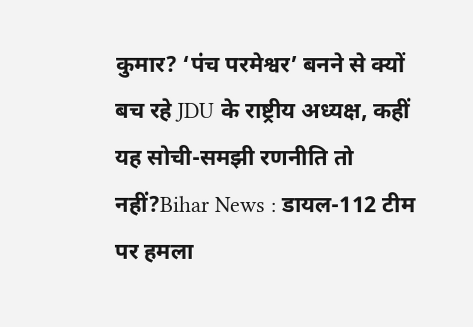कुमार? ‘पंच परमेश्वर’ बनने से क्यों बच रहे JDU के राष्ट्रीय अध्यक्ष, कहीं यह सोची-समझी रणनीति तो नहीं?Bihar News : डायल-112 टीम पर हमला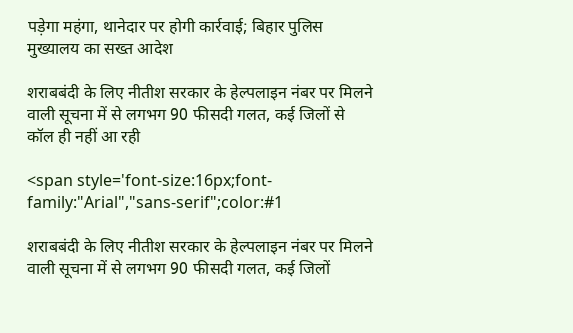पड़ेगा महंगा, थानेदार पर होगी कार्रवाई; बिहार पुलिस मुख्यालय का सख्त आदेश

शराबबंदी के लिए नीतीश सरकार के हेल्पलाइन नंबर पर मिलने वाली सूचना में से लगभग 90 फीसदी गलत, कई जिलों से कॉल ही नहीं आ रही

<span style='font-size:16px;font-family:"Arial","sans-serif";color:#1

शराबबंदी के लिए नीतीश सरकार के हेल्पलाइन नंबर पर मिलने वाली सूचना में से लगभग 90 फीसदी गलत, कई जिलों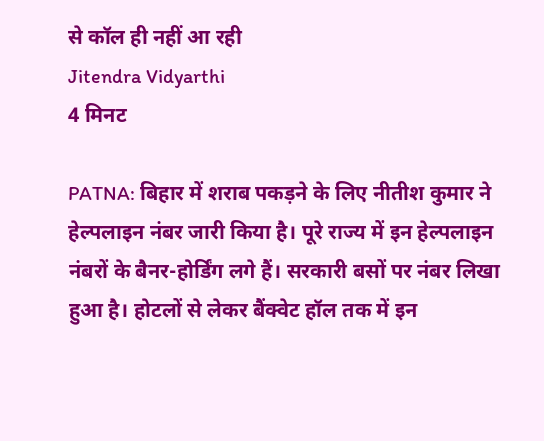से कॉल ही नहीं आ रही
Jitendra Vidyarthi
4 मिनट

PATNA: बिहार में शराब पकड़ने के लिए नीतीश कुमार ने हेल्पलाइन नंबर जारी किया है। पूरे राज्य में इन हेल्पलाइन नंबरों के बैनर-होर्डिंग लगे हैं। सरकारी बसों पर नंबर लिखा हुआ है। होटलों से लेकर बैंक्वेट हॉल तक में इन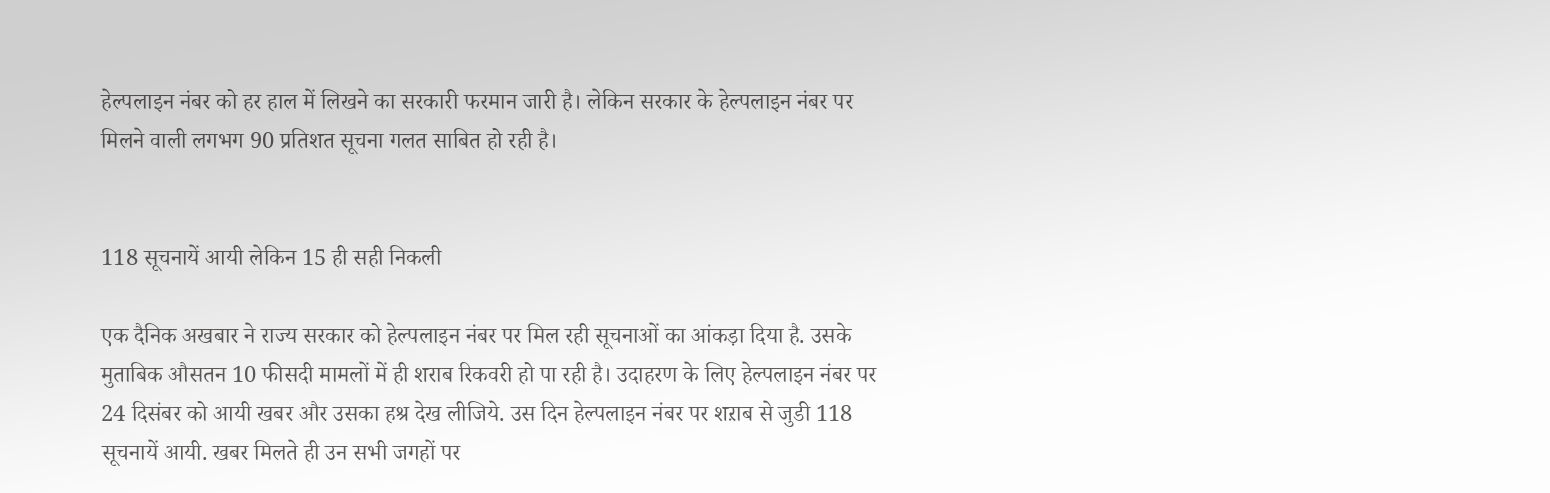हेल्पलाइन नंबर को हर हाल में लिखने का सरकारी फरमान जारी है। लेकिन सरकार के हेल्पलाइन नंबर पर मिलने वाली लगभग 90 प्रतिशत सूचना गलत साबित हो रही है।


118 सूचनायें आयी लेकिन 15 ही सही निकली

एक दैनिक अखबार ने राज्य सरकार को हेल्पलाइन नंबर पर मिल रही सूचनाओं का आंकड़ा दिया है. उसके मुताबिक औसतन 10 फीसदी मामलों में ही शराब रिकवरी हो पा रही है। उदाहरण के लिए हेल्पलाइन नंबर पर 24 दिसंबर को आयी खबर और उसका हश्र देख लीजिये. उस दिन हेल्पलाइन नंबर पर शऱाब से जुडी 118 सूचनायें आयी. खबर मिलते ही उन सभी जगहों पर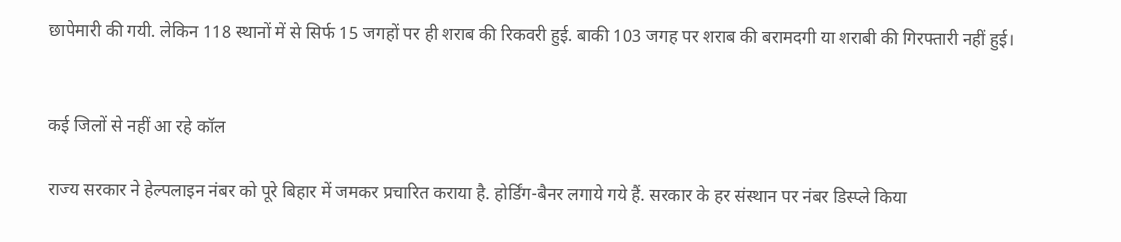छापेमारी की गयी. लेकिन 118 स्थानों में से सिर्फ 15 जगहों पर ही शराब की रिकवरी हुई. बाकी 103 जगह पर शराब की बरामदगी या शराबी की गिरफ्तारी नहीं हुई।


कई जिलों से नहीं आ रहे कॉल

राज्य सरकार ने हेल्पलाइन नंबर को पूरे बिहार में जमकर प्रचारित कराया है. होर्डिंग-बैनर लगाये गये हैं. सरकार के हर संस्थान पर नंबर डिस्प्ले किया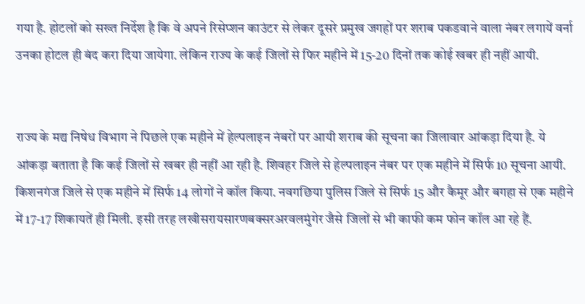गया है. होटलों को सख्त निर्देश है कि वे अपने रिसेप्शन काउंटर से लेकर दूसरे प्रमुख जगहों पर शराब पकडवाने वाला नंबर लगायें वर्ना उनका होटल ही बंद करा दिया जायेगा. लेकिन राज्य के कई जिलों से फिर महीने में 15-20 दिनों तक कोई खबर ही नहीं आयी.


राज्य के मद्य निषेध विभाग ने पिछले एक महीने में हेल्पलाइन नंबरों पर आयी शराब की सूचना का जिलावार आंकड़ा दिया है. ये आंकड़ा बताता है कि कई जिलों से खबर ही नहीं आ रही है. शिवहर जिले से हेल्पलाइन नंबर पर एक महीने में सिर्फ 10 सूचना आयी.  किशनगंज जिले से एक महीने में सिर्फ 14 लोगों ने कॉल किया. नवगछिया पुलिस जिले से सिर्फ 15 और कैमूर और बगहा से एक महीने में 17-17 शिकायतें ही मिली. इसी तरह लखीसरायसारणबक्सरअरवलमुंगेर जैसे जिलों से भी काफी कम फोन कॉल आ रहे हैं.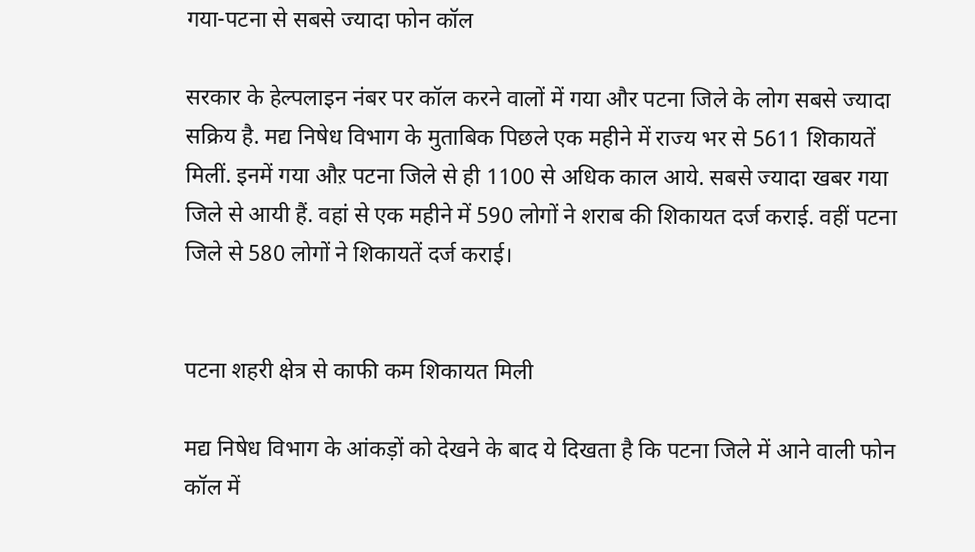गया-पटना से सबसे ज्यादा फोन कॉल

सरकार के हेल्पलाइन नंबर पर कॉल करने वालों में गया और पटना जिले के लोग सबसे ज्यादा सक्रिय है. मद्य निषेध विभाग के मुताबिक पिछले एक महीने में राज्य भर से 5611 शिकायतें मिलीं. इनमें गया औऱ पटना जिले से ही 1100 से अधिक काल आये. सबसे ज्यादा खबर गया जिले से आयी हैं. वहां से एक महीने में 590 लोगों ने शराब की शिकायत दर्ज कराई. वहीं पटना जिले से 580 लोगों ने शिकायतें दर्ज कराई।


पटना शहरी क्षेत्र से काफी कम शिकायत मिली

मद्य निषेध विभाग के आंकड़ों को देखने के बाद ये दिखता है कि पटना जिले में आने वाली फोन कॉल में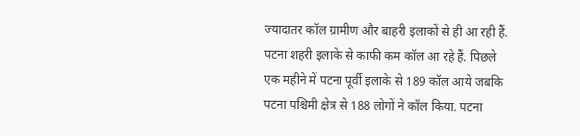ज्यादातर कॉल ग्रामीण और बाहरी इलाकों से ही आ रही हैं. पटना शहरी इलाके से काफी कम कॉल आ रहे हैं. पिछले एक महीने में पटना पूर्वी इलाके से 189 कॉल आये जबकि पटना पश्चिमी क्षेत्र से 188 लोगों ने कॉल किया. पटना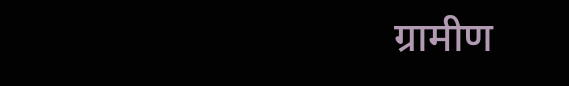ग्रामीण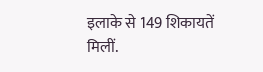इलाके से 149 शिकायतें मिलीं.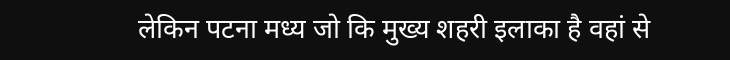लेकिन पटना मध्य जो कि मुख्य शहरी इलाका है वहां से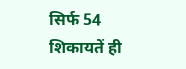सिर्फ 54 शिकायतें ही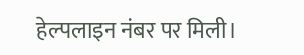हेल्पलाइन नंबर पर मिली।